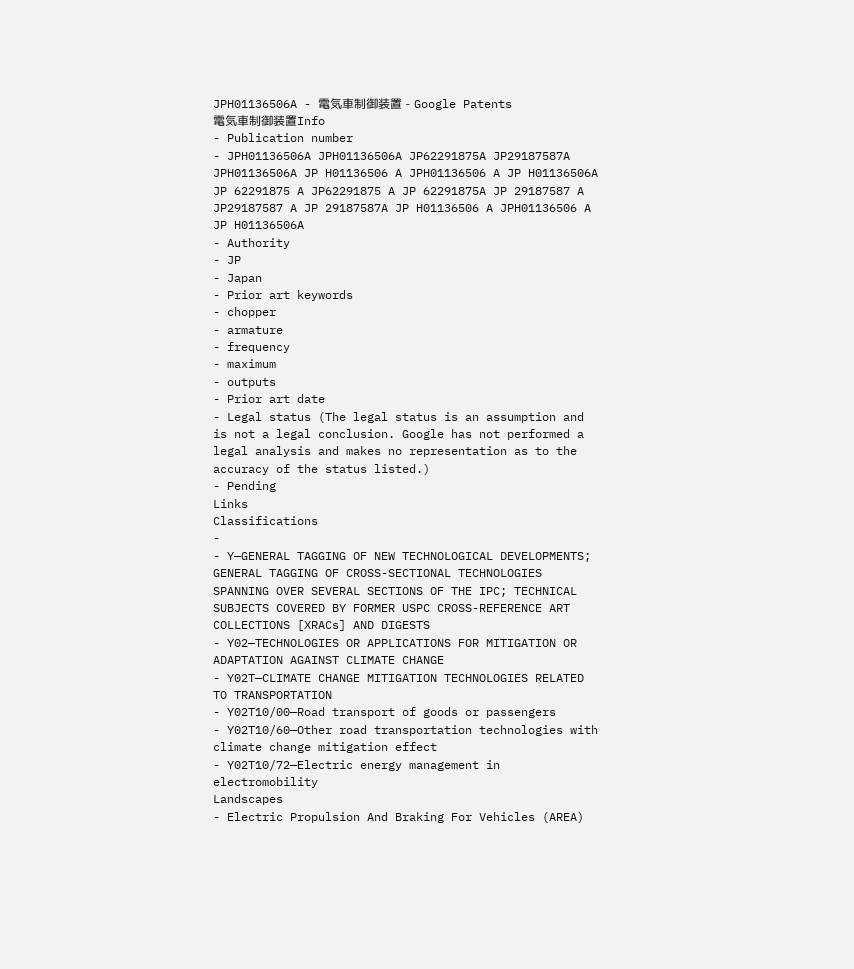JPH01136506A - 電気車制御装置 - Google Patents
電気車制御装置Info
- Publication number
- JPH01136506A JPH01136506A JP62291875A JP29187587A JPH01136506A JP H01136506 A JPH01136506 A JP H01136506A JP 62291875 A JP62291875 A JP 62291875A JP 29187587 A JP29187587 A JP 29187587A JP H01136506 A JPH01136506 A JP H01136506A
- Authority
- JP
- Japan
- Prior art keywords
- chopper
- armature
- frequency
- maximum
- outputs
- Prior art date
- Legal status (The legal status is an assumption and is not a legal conclusion. Google has not performed a legal analysis and makes no representation as to the accuracy of the status listed.)
- Pending
Links
Classifications
-
- Y—GENERAL TAGGING OF NEW TECHNOLOGICAL DEVELOPMENTS; GENERAL TAGGING OF CROSS-SECTIONAL TECHNOLOGIES SPANNING OVER SEVERAL SECTIONS OF THE IPC; TECHNICAL SUBJECTS COVERED BY FORMER USPC CROSS-REFERENCE ART COLLECTIONS [XRACs] AND DIGESTS
- Y02—TECHNOLOGIES OR APPLICATIONS FOR MITIGATION OR ADAPTATION AGAINST CLIMATE CHANGE
- Y02T—CLIMATE CHANGE MITIGATION TECHNOLOGIES RELATED TO TRANSPORTATION
- Y02T10/00—Road transport of goods or passengers
- Y02T10/60—Other road transportation technologies with climate change mitigation effect
- Y02T10/72—Electric energy management in electromobility
Landscapes
- Electric Propulsion And Braking For Vehicles (AREA)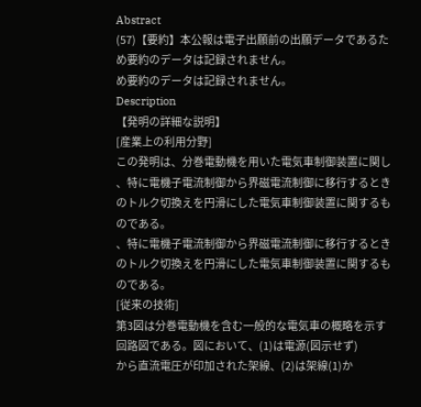Abstract
(57)【要約】本公報は電子出願前の出願データであるた
め要約のデータは記録されません。
め要約のデータは記録されません。
Description
【発明の詳細な説明】
[産業上の利用分野]
この発明は、分巻電動機を用いた電気車制御装置に関し
、特に電機子電流制御から界磁電流制御に移行するとき
のトルク切換えを円滑にした電気車制御装置に関するも
のである。
、特に電機子電流制御から界磁電流制御に移行するとき
のトルク切換えを円滑にした電気車制御装置に関するも
のである。
[従来の技術]
第3図は分巻電動機を含む一般的な電気車の概略を示す
回路図である。図において、(1)は電源(図示せず)
から直流電圧が印加された架線、(2)は架線(1)か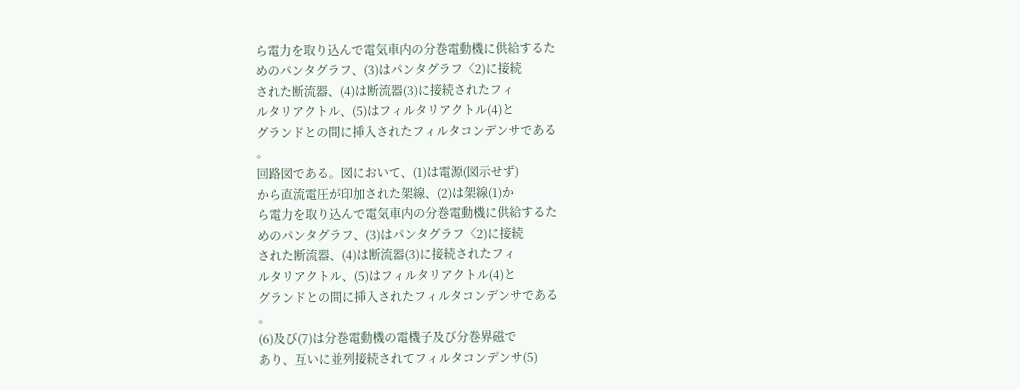ら電力を取り込んで電気車内の分巻電動機に供給するた
めのパンタグラフ、(3)はパンタグラフ〈2)に接続
された断流器、(4)は断流器(3)に接続されたフィ
ルタリアクトル、(5)はフィルタリアクトル(4)と
グランドとの間に挿入されたフィルタコンデンサである
。
回路図である。図において、(1)は電源(図示せず)
から直流電圧が印加された架線、(2)は架線(1)か
ら電力を取り込んで電気車内の分巻電動機に供給するた
めのパンタグラフ、(3)はパンタグラフ〈2)に接続
された断流器、(4)は断流器(3)に接続されたフィ
ルタリアクトル、(5)はフィルタリアクトル(4)と
グランドとの間に挿入されたフィルタコンデンサである
。
(6)及び(7)は分巻電動機の電機子及び分巻界磁で
あり、互いに並列接続されてフィルタコンデンサ(5)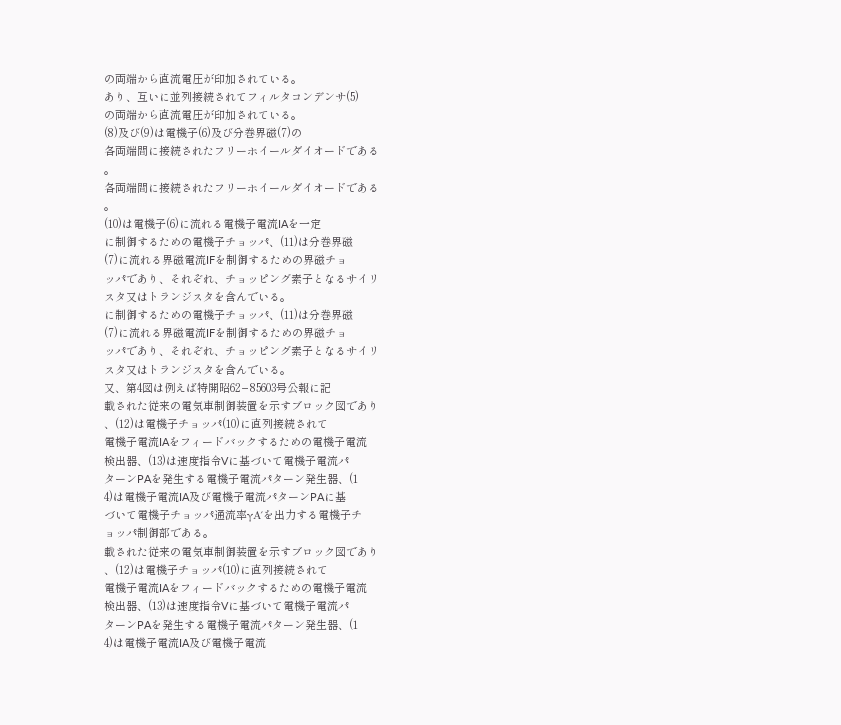の両端から直流電圧が印加されている。
あり、互いに並列接続されてフィルタコンデンサ(5)
の両端から直流電圧が印加されている。
(8)及び(9)は電機子(6)及び分巻界磁(7)の
各両端間に接続されたフリーホイールダイオードである
。
各両端間に接続されたフリーホイールダイオードである
。
(10)は電機子(6)に流れる電機子電流IAを一定
に制御するための電機子チョッパ、(11)は分巻界磁
(7)に流れる界磁電流IFを制御するための界磁チョ
ッパであり、それぞれ、チョッピング素子となるサイリ
スタ又はトランジスタを含んでいる。
に制御するための電機子チョッパ、(11)は分巻界磁
(7)に流れる界磁電流IFを制御するための界磁チョ
ッパであり、それぞれ、チョッピング素子となるサイリ
スタ又はトランジスタを含んでいる。
又、第4図は例えば特開昭62−85603号公報に記
載された従来の電気車制御装置を示すブロック図であり
、(12)は電機子チョッパ(10)に直列接続されて
電機子電流IAをフィードバックするための電機子電流
検出器、(13)は速度指令Vに基づいて電機子電流パ
ターンPAを発生する電機子電流パターン発生器、(1
4)は電機子電流IA及び電機子電流パターンPAに基
づいて電機子チョッパ通流率γA′を出力する電機子チ
ョッパ制御部である。
載された従来の電気車制御装置を示すブロック図であり
、(12)は電機子チョッパ(10)に直列接続されて
電機子電流IAをフィードバックするための電機子電流
検出器、(13)は速度指令Vに基づいて電機子電流パ
ターンPAを発生する電機子電流パターン発生器、(1
4)は電機子電流IA及び電機子電流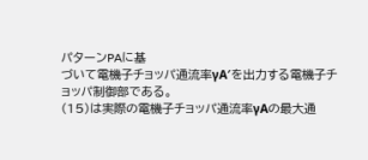パターンPAに基
づいて電機子チョッパ通流率γA′を出力する電機子チ
ョッパ制御部である。
(15)は実際の電機子チョッパ通流率γAの最大通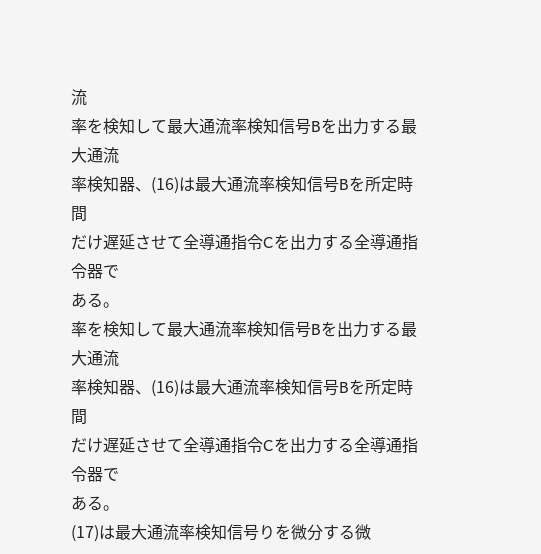流
率を検知して最大通流率検知信号Bを出力する最大通流
率検知器、(16)は最大通流率検知信号Bを所定時間
だけ遅延させて全導通指令Cを出力する全導通指令器で
ある。
率を検知して最大通流率検知信号Bを出力する最大通流
率検知器、(16)は最大通流率検知信号Bを所定時間
だけ遅延させて全導通指令Cを出力する全導通指令器で
ある。
(17)は最大通流率検知信号りを微分する微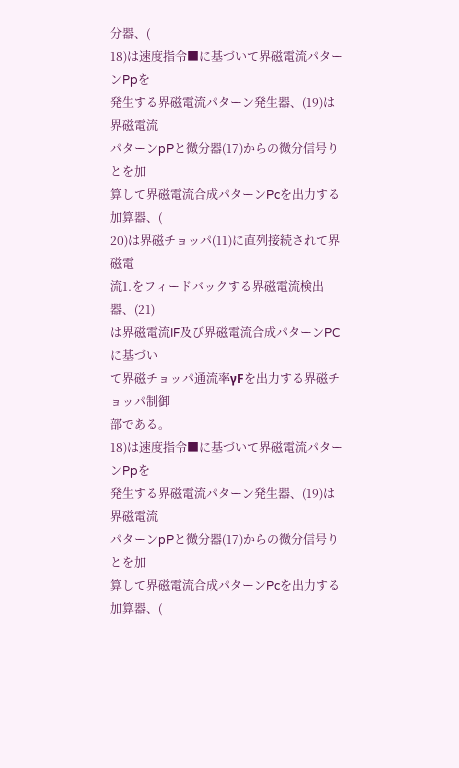分器、(
18)は速度指令■に基づいて界磁電流パターンPpを
発生する界磁電流パターン発生器、(19)は界磁電流
パターンpPと微分器(17)からの微分信号りとを加
算して界磁電流合成パターンPcを出力する加算器、(
20)は界磁チョッパ(11)に直列接続されて界磁電
流1.をフィードバックする界磁電流検出器、(21)
は界磁電流IF及び界磁電流合成パターンPCに基づい
て界磁チョッパ通流率γFを出力する界磁チョッパ制御
部である。
18)は速度指令■に基づいて界磁電流パターンPpを
発生する界磁電流パターン発生器、(19)は界磁電流
パターンpPと微分器(17)からの微分信号りとを加
算して界磁電流合成パターンPcを出力する加算器、(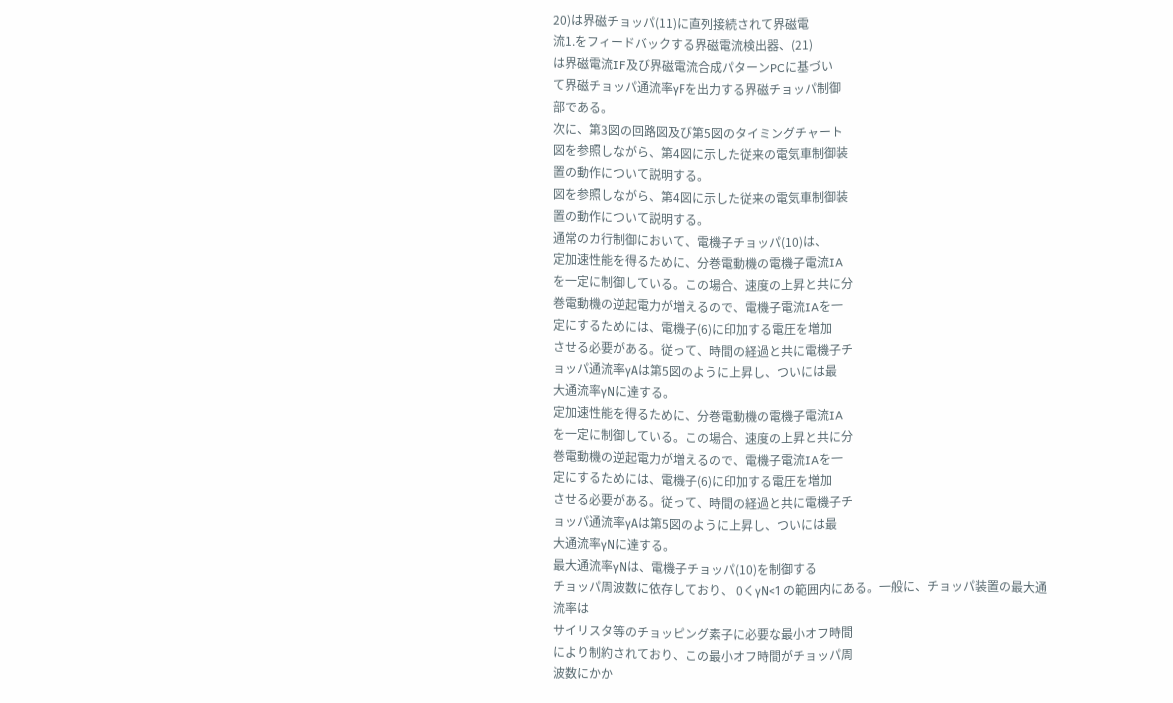20)は界磁チョッパ(11)に直列接続されて界磁電
流1.をフィードバックする界磁電流検出器、(21)
は界磁電流IF及び界磁電流合成パターンPCに基づい
て界磁チョッパ通流率γFを出力する界磁チョッパ制御
部である。
次に、第3図の回路図及び第5図のタイミングチャート
図を参照しながら、第4図に示した従来の電気車制御装
置の動作について説明する。
図を参照しながら、第4図に示した従来の電気車制御装
置の動作について説明する。
通常のカ行制御において、電機子チョッパ(10)は、
定加速性能を得るために、分巻電動機の電機子電流IA
を一定に制御している。この場合、速度の上昇と共に分
巻電動機の逆起電力が増えるので、電機子電流IAを一
定にするためには、電機子(6)に印加する電圧を増加
させる必要がある。従って、時間の経過と共に電機子チ
ョッパ通流率γAは第5図のように上昇し、ついには最
大通流率γNに達する。
定加速性能を得るために、分巻電動機の電機子電流IA
を一定に制御している。この場合、速度の上昇と共に分
巻電動機の逆起電力が増えるので、電機子電流IAを一
定にするためには、電機子(6)に印加する電圧を増加
させる必要がある。従って、時間の経過と共に電機子チ
ョッパ通流率γAは第5図のように上昇し、ついには最
大通流率γNに達する。
最大通流率γNは、電機子チョッパ(10)を制御する
チョッパ周波数に依存しており、 0くγN<1 の範囲内にある。一般に、チョッパ装置の最大通流率は
サイリスタ等のチョッピング素子に必要な最小オフ時間
により制約されており、この最小オフ時間がチョッパ周
波数にかか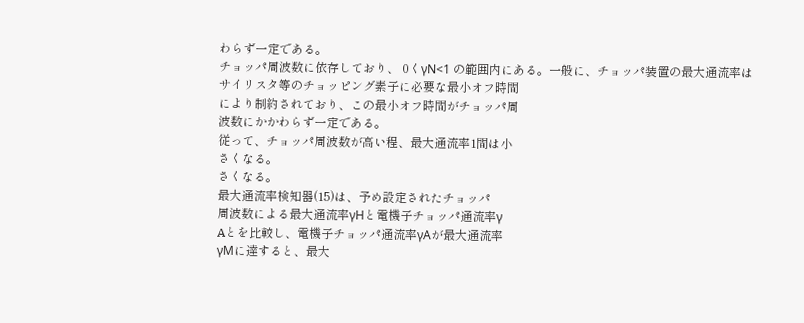わらず一定である。
チョッパ周波数に依存しており、 0くγN<1 の範囲内にある。一般に、チョッパ装置の最大通流率は
サイリスタ等のチョッピング素子に必要な最小オフ時間
により制約されており、この最小オフ時間がチョッパ周
波数にかかわらず一定である。
従って、チョッパ周波数が高い程、最大通流率1間は小
さくなる。
さくなる。
最大通流率検知器(15)は、予め設定されたチョッパ
周波数による最大通流率γHと電機子チョッパ通流率γ
Aとを比較し、電機子チョッパ通流率γAが最大通流率
γMに達すると、最大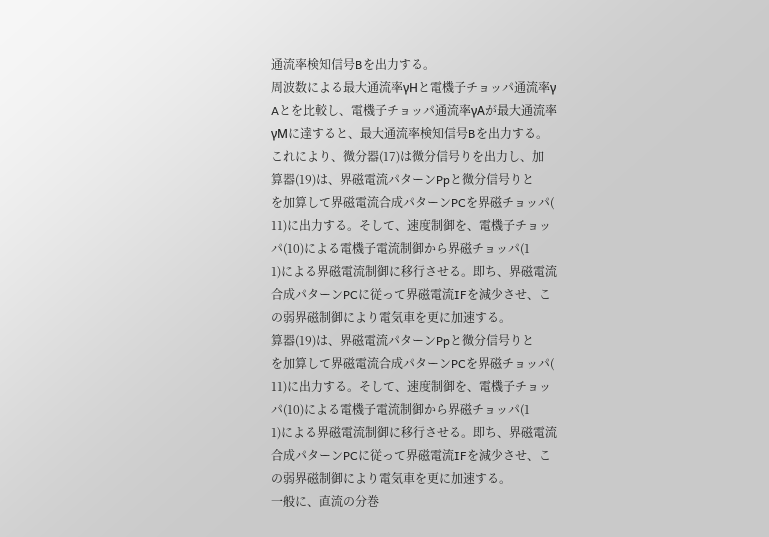通流率検知信号Bを出力する。
周波数による最大通流率γHと電機子チョッパ通流率γ
Aとを比較し、電機子チョッパ通流率γAが最大通流率
γMに達すると、最大通流率検知信号Bを出力する。
これにより、微分器(17)は微分信号りを出力し、加
算器(19)は、界磁電流パターンPpと微分信号りと
を加算して界磁電流合成パターンPCを界磁チョッパ(
11)に出力する。そして、速度制御を、電機子チョッ
パ(10)による電機子電流制御から界磁チョッパ(1
1)による界磁電流制御に移行させる。即ち、界磁電流
合成パターンPCに従って界磁電流IFを減少させ、こ
の弱界磁制御により電気車を更に加速する。
算器(19)は、界磁電流パターンPpと微分信号りと
を加算して界磁電流合成パターンPCを界磁チョッパ(
11)に出力する。そして、速度制御を、電機子チョッ
パ(10)による電機子電流制御から界磁チョッパ(1
1)による界磁電流制御に移行させる。即ち、界磁電流
合成パターンPCに従って界磁電流IFを減少させ、こ
の弱界磁制御により電気車を更に加速する。
一般に、直流の分巻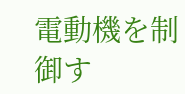電動機を制御す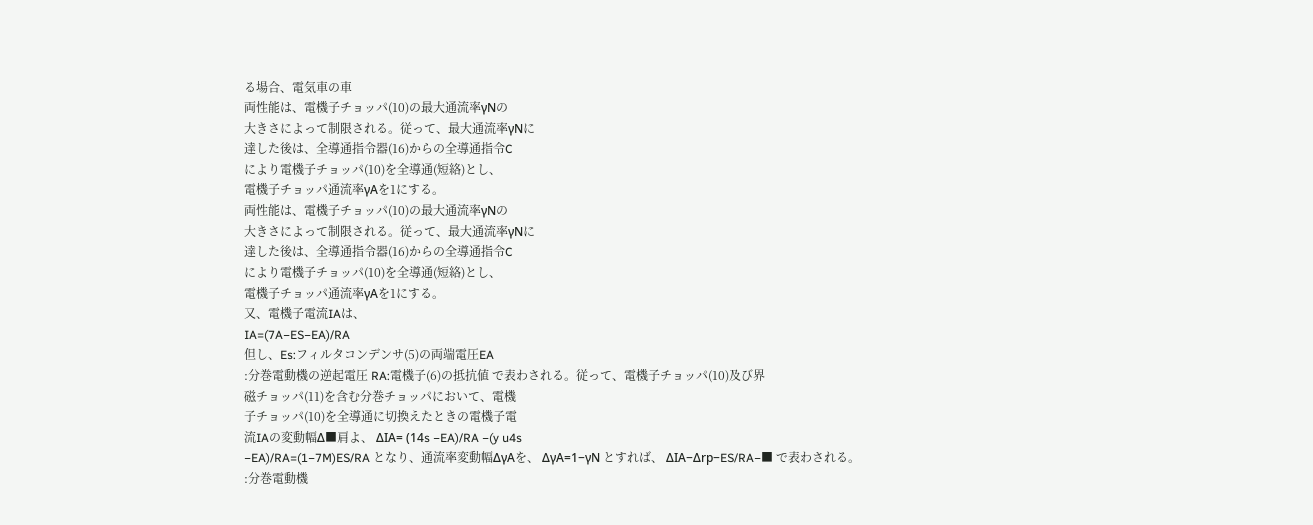る場合、電気車の車
両性能は、電機子チョッパ(10)の最大通流率γNの
大きさによって制限される。従って、最大通流率γNに
達した後は、全導通指令器(16)からの全導通指令C
により電機子チョッパ(10)を全導通(短絡)とし、
電機子チョッパ通流率γAを1にする。
両性能は、電機子チョッパ(10)の最大通流率γNの
大きさによって制限される。従って、最大通流率γNに
達した後は、全導通指令器(16)からの全導通指令C
により電機子チョッパ(10)を全導通(短絡)とし、
電機子チョッパ通流率γAを1にする。
又、電機子電流IAは、
IA=(7A−ES−EA)/RA
但し、Es:フィルタコンデンサ(5)の両端電圧EA
:分巻電動機の逆起電圧 RA:電機子(6)の抵抗値 で表わされる。従って、電機子チョッパ(10)及び界
磁チョッパ(11)を含む分巻チョッパにおいて、電機
子チョッパ(10)を全導通に切換えたときの電機子電
流IAの変動幅Δ■肩よ、 ΔIA= (14s −EA)/RA −(y u4s
−EA)/RA=(1−7M)ES/RA となり、通流率変動幅ΔγAを、 ΔγA=1−γN とすれば、 ΔIA−Δrp−ES/RA−■ で表わされる。
:分巻電動機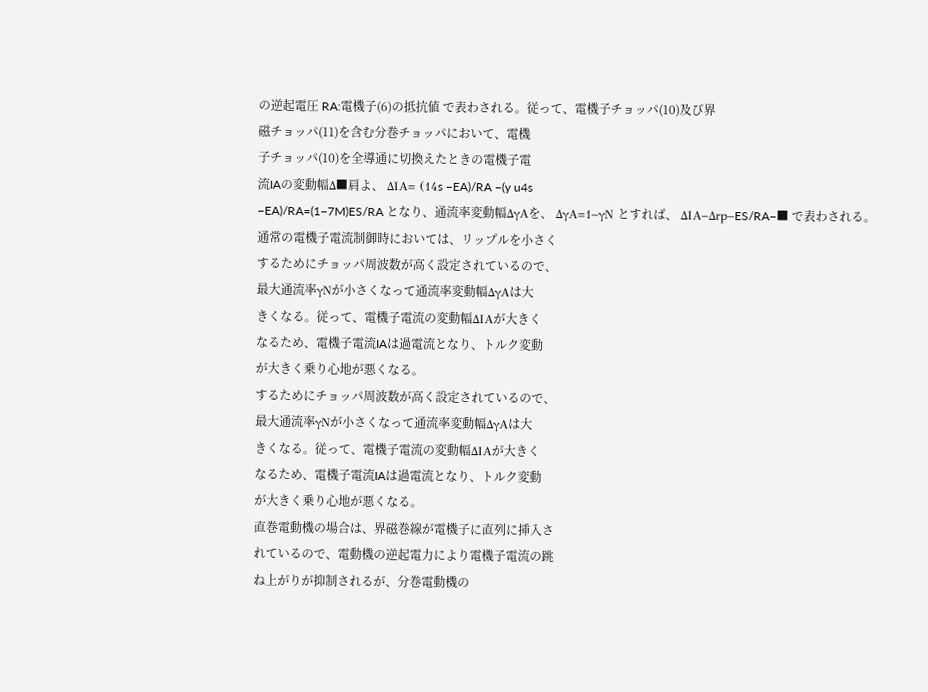の逆起電圧 RA:電機子(6)の抵抗値 で表わされる。従って、電機子チョッパ(10)及び界
磁チョッパ(11)を含む分巻チョッパにおいて、電機
子チョッパ(10)を全導通に切換えたときの電機子電
流IAの変動幅Δ■肩よ、 ΔIA= (14s −EA)/RA −(y u4s
−EA)/RA=(1−7M)ES/RA となり、通流率変動幅ΔγAを、 ΔγA=1−γN とすれば、 ΔIA−Δrp−ES/RA−■ で表わされる。
通常の電機子電流制御時においては、リップルを小さく
するためにチョッパ周波数が高く設定されているので、
最大通流率γNが小さくなって通流率変動幅ΔγAは大
きくなる。従って、電機子電流の変動幅ΔIAが大きく
なるため、電機子電流IAは過電流となり、トルク変動
が大きく乗り心地が悪くなる。
するためにチョッパ周波数が高く設定されているので、
最大通流率γNが小さくなって通流率変動幅ΔγAは大
きくなる。従って、電機子電流の変動幅ΔIAが大きく
なるため、電機子電流IAは過電流となり、トルク変動
が大きく乗り心地が悪くなる。
直巻電動機の場合は、界磁巻線が電機子に直列に挿入さ
れているので、電動機の逆起電力により電機子電流の跳
ね上がりが抑制されるが、分巻電動機の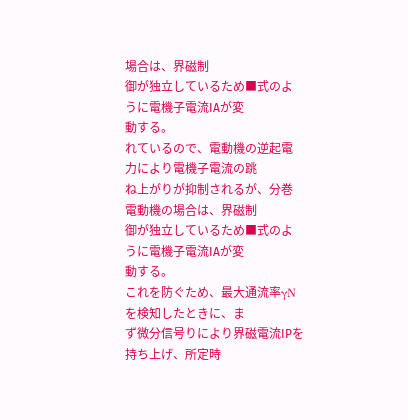場合は、界磁制
御が独立しているため■式のように電機子電流IAが変
動する。
れているので、電動機の逆起電力により電機子電流の跳
ね上がりが抑制されるが、分巻電動機の場合は、界磁制
御が独立しているため■式のように電機子電流IAが変
動する。
これを防ぐため、最大通流率γNを検知したときに、ま
ず微分信号りにより界磁電流IPを持ち上げ、所定時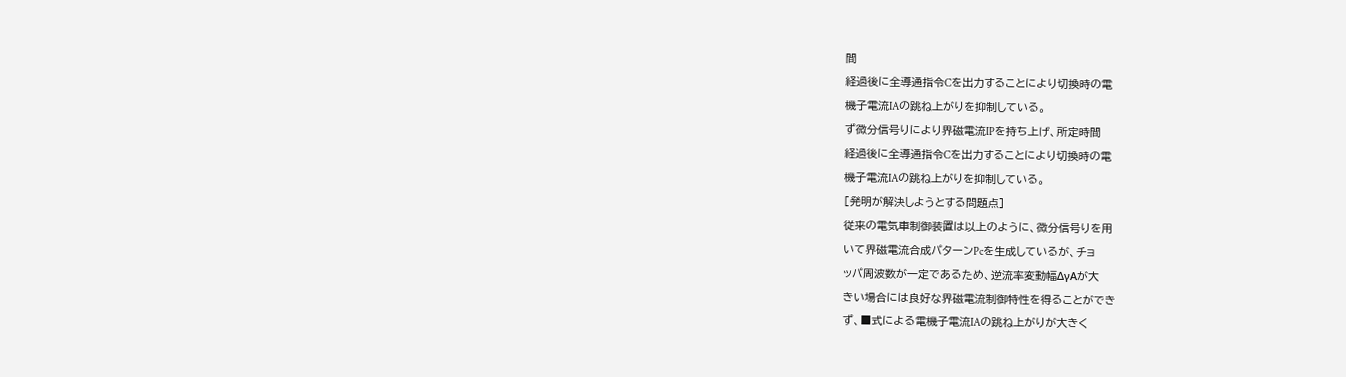間
経過後に全導通指令Cを出力することにより切換時の電
機子電流IAの跳ね上がりを抑制している。
ず微分信号りにより界磁電流IPを持ち上げ、所定時間
経過後に全導通指令Cを出力することにより切換時の電
機子電流IAの跳ね上がりを抑制している。
[発明が解決しようとする問題点]
従来の電気車制御装置は以上のように、微分信号りを用
いて界磁電流合成パターンPcを生成しているが、チョ
ッパ周波数が一定であるため、逆流率変動幅ΔγAが大
きい場合には良好な界磁電流制御特性を得ることができ
ず、■式による電機子電流IAの跳ね上がりが大きく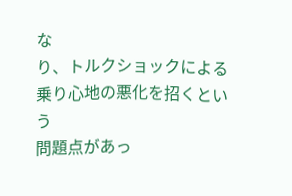な
り、トルクショックによる乗り心地の悪化を招くという
問題点があっ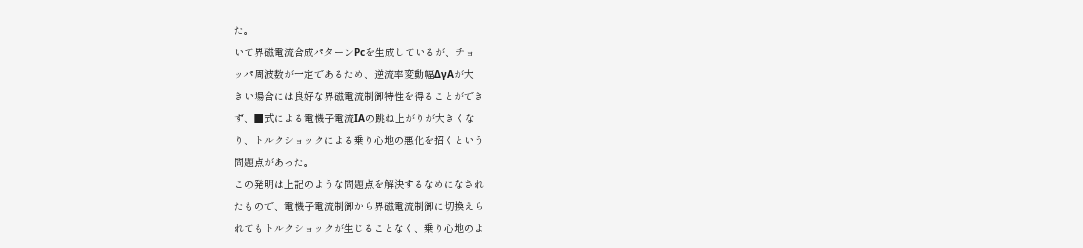た。
いて界磁電流合成パターンPcを生成しているが、チョ
ッパ周波数が一定であるため、逆流率変動幅ΔγAが大
きい場合には良好な界磁電流制御特性を得ることができ
ず、■式による電機子電流IAの跳ね上がりが大きくな
り、トルクショックによる乗り心地の悪化を招くという
問題点があった。
この発明は上記のような問題点を解決するなめになされ
たもので、電機子電流制御から界磁電流制御に切換えら
れてもトルクショックが生じることなく、乗り心地のよ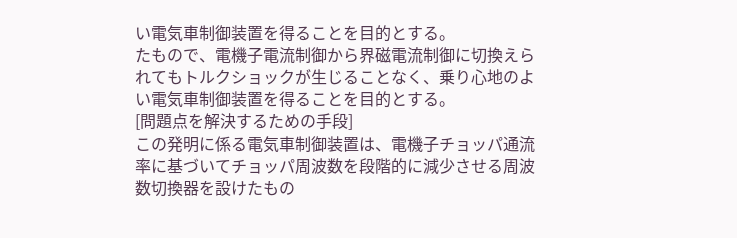い電気車制御装置を得ることを目的とする。
たもので、電機子電流制御から界磁電流制御に切換えら
れてもトルクショックが生じることなく、乗り心地のよ
い電気車制御装置を得ることを目的とする。
[問題点を解決するための手段]
この発明に係る電気車制御装置は、電機子チョッパ通流
率に基づいてチョッパ周波数を段階的に減少させる周波
数切換器を設けたもの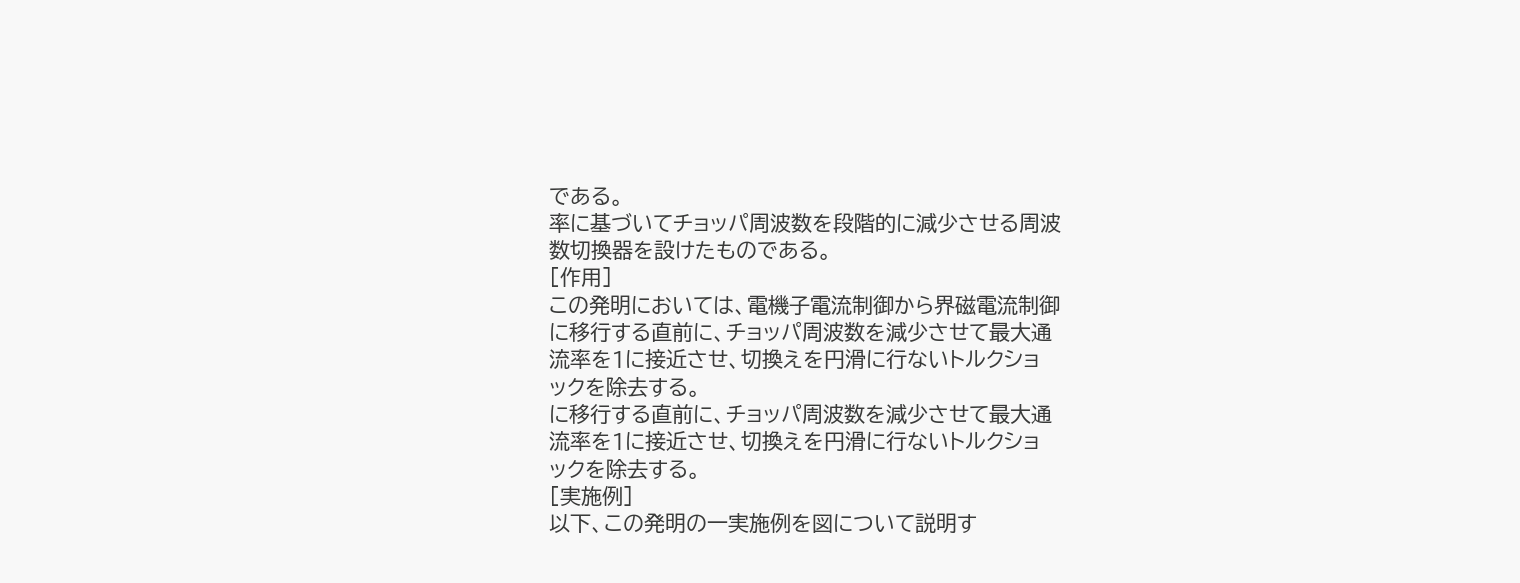である。
率に基づいてチョッパ周波数を段階的に減少させる周波
数切換器を設けたものである。
[作用]
この発明においては、電機子電流制御から界磁電流制御
に移行する直前に、チョッパ周波数を減少させて最大通
流率を1に接近させ、切換えを円滑に行ないトルクショ
ックを除去する。
に移行する直前に、チョッパ周波数を減少させて最大通
流率を1に接近させ、切換えを円滑に行ないトルクショ
ックを除去する。
[実施例]
以下、この発明の一実施例を図について説明す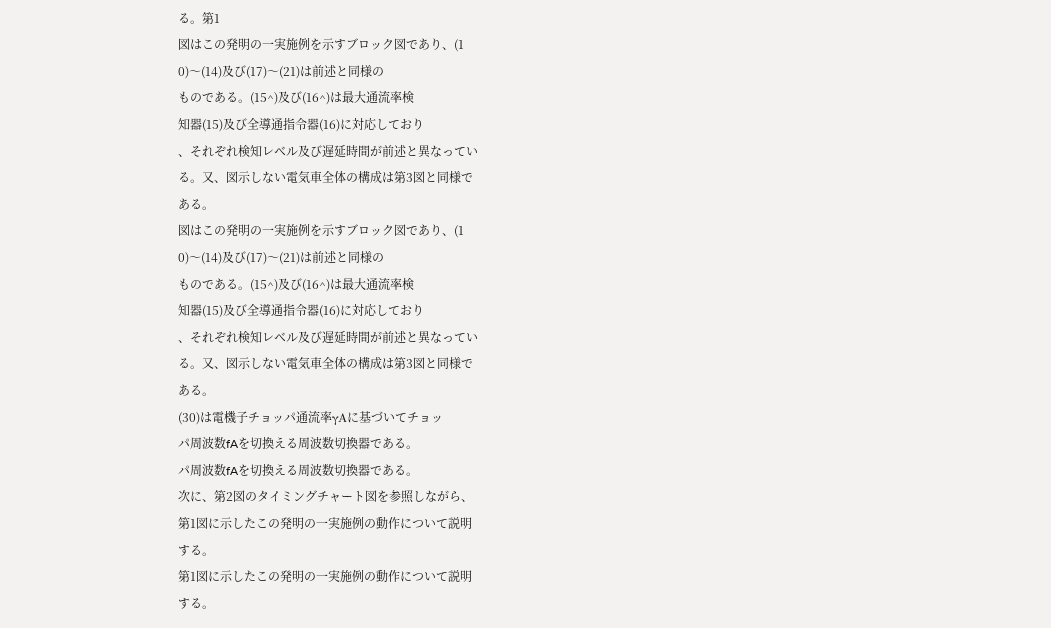る。第1
図はこの発明の一実施例を示すブロック図であり、(1
0)〜(14)及び(17)〜(21)は前述と同様の
ものである。(15^)及び(16^)は最大通流率検
知器(15)及び全導通指令器(16)に対応しており
、それぞれ検知レベル及び遅延時間が前述と異なってい
る。又、図示しない電気車全体の構成は第3図と同様で
ある。
図はこの発明の一実施例を示すブロック図であり、(1
0)〜(14)及び(17)〜(21)は前述と同様の
ものである。(15^)及び(16^)は最大通流率検
知器(15)及び全導通指令器(16)に対応しており
、それぞれ検知レベル及び遅延時間が前述と異なってい
る。又、図示しない電気車全体の構成は第3図と同様で
ある。
(30)は電機子チョッパ通流率γAに基づいてチョッ
パ周波数fAを切換える周波数切換器である。
パ周波数fAを切換える周波数切換器である。
次に、第2図のタイミングチャート図を参照しながら、
第1図に示したこの発明の一実施例の動作について説明
する。
第1図に示したこの発明の一実施例の動作について説明
する。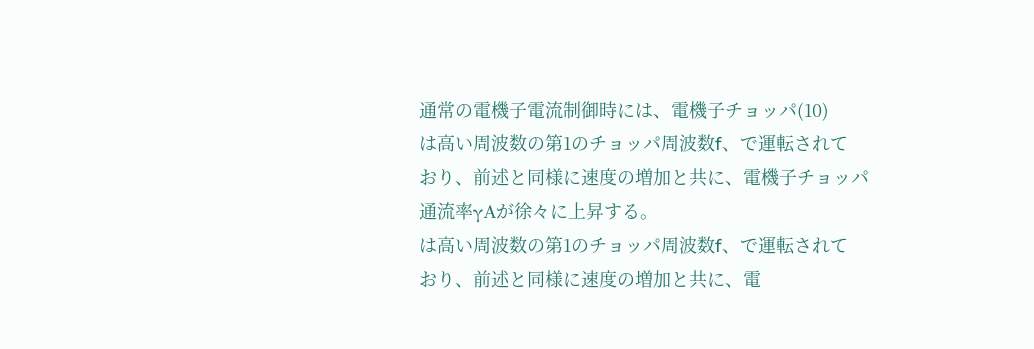通常の電機子電流制御時には、電機子チョッパ(10)
は高い周波数の第1のチョッパ周波数f、で運転されて
おり、前述と同様に速度の増加と共に、電機子チョッパ
通流率γAが徐々に上昇する。
は高い周波数の第1のチョッパ周波数f、で運転されて
おり、前述と同様に速度の増加と共に、電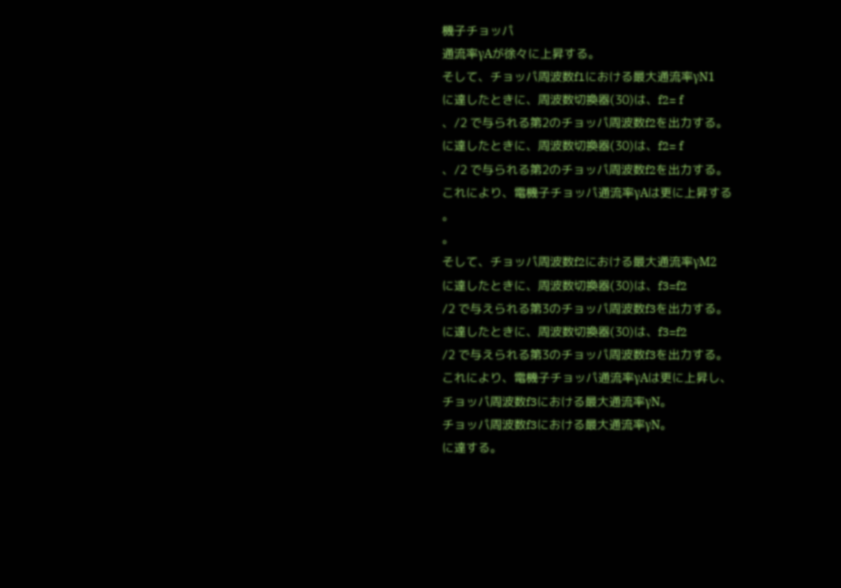機子チョッパ
通流率γAが徐々に上昇する。
そして、チョッパ周波数f1における最大通流率γN1
に達したときに、周波数切換器(30)は、f2= f
、/2 で与られる第2のチョッパ周波数f2を出力する。
に達したときに、周波数切換器(30)は、f2= f
、/2 で与られる第2のチョッパ周波数f2を出力する。
これにより、電機子チョッパ通流率γAは更に上昇する
。
。
そして、チョッパ周波数f2における最大通流率γM2
に達したときに、周波数切換器(30)は、f3=f2
/2 で与えられる第3のチョッパ周波数f3を出力する。
に達したときに、周波数切換器(30)は、f3=f2
/2 で与えられる第3のチョッパ周波数f3を出力する。
これにより、電機子チョッパ通流率γAは更に上昇し、
チョッパ周波数f3における最大通流率γN。
チョッパ周波数f3における最大通流率γN。
に達する。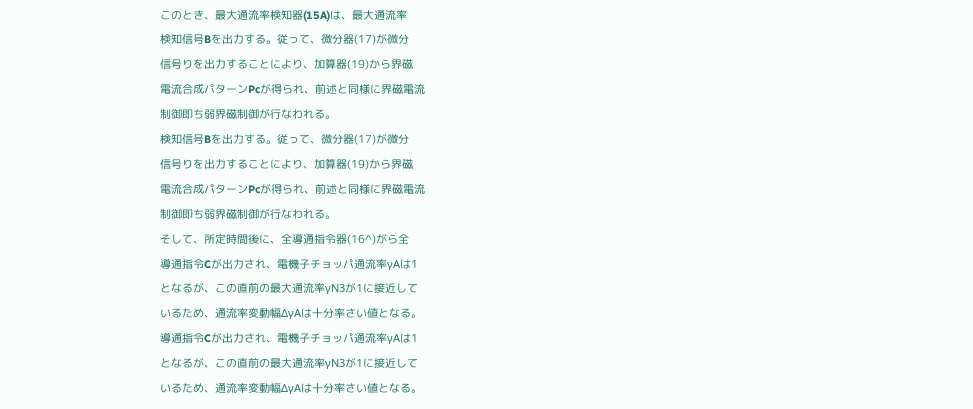このとき、最大通流率検知器(15A)は、最大通流率
検知信号Bを出力する。従って、微分器(17)が微分
信号りを出力することにより、加算器(19)から界磁
電流合成パターンPcが得られ、前述と同様に界磁電流
制御即ち弱界磁制御が行なわれる。
検知信号Bを出力する。従って、微分器(17)が微分
信号りを出力することにより、加算器(19)から界磁
電流合成パターンPcが得られ、前述と同様に界磁電流
制御即ち弱界磁制御が行なわれる。
そして、所定時間後に、全導通指令器(16^)がら全
導通指令Cが出力され、電機子チョッパ通流率γAは1
となるが、この直前の最大通流率γN3が1に接近して
いるため、通流率変動幅ΔγAは十分率さい値となる。
導通指令Cが出力され、電機子チョッパ通流率γAは1
となるが、この直前の最大通流率γN3が1に接近して
いるため、通流率変動幅ΔγAは十分率さい値となる。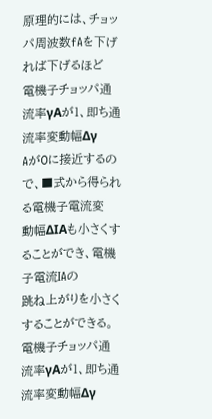原理的には、チョッパ周波数fAを下げれば下げるほど
電機子チョッパ通流率γAが1、即ち通流率変動幅Δγ
Aが0に接近するので、■式から得られる電機子電流変
動幅ΔIAも小さくすることができ、電機子電流IAの
跳ね上がりを小さくすることができる。
電機子チョッパ通流率γAが1、即ち通流率変動幅Δγ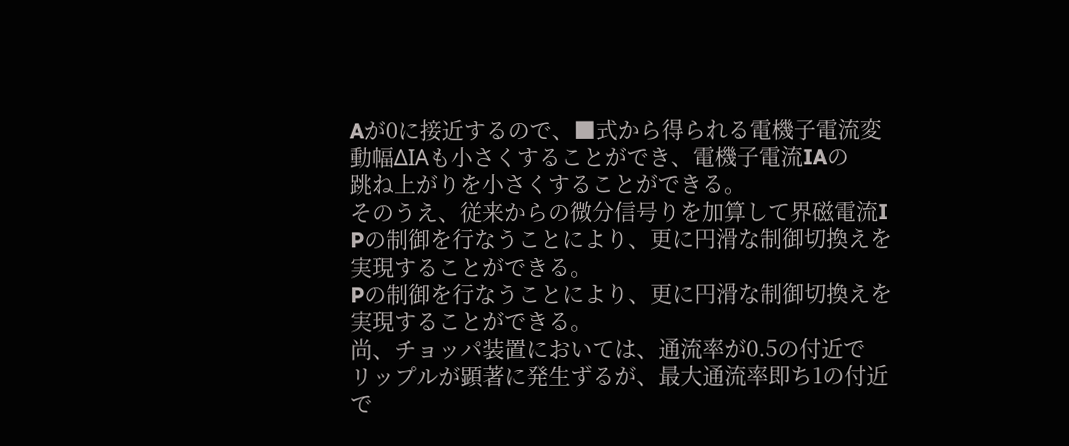Aが0に接近するので、■式から得られる電機子電流変
動幅ΔIAも小さくすることができ、電機子電流IAの
跳ね上がりを小さくすることができる。
そのうえ、従来からの微分信号りを加算して界磁電流I
Pの制御を行なうことにより、更に円滑な制御切換えを
実現することができる。
Pの制御を行なうことにより、更に円滑な制御切換えを
実現することができる。
尚、チョッパ装置においては、通流率が0.5の付近で
リップルが顕著に発生ずるが、最大通流率即ち1の付近
で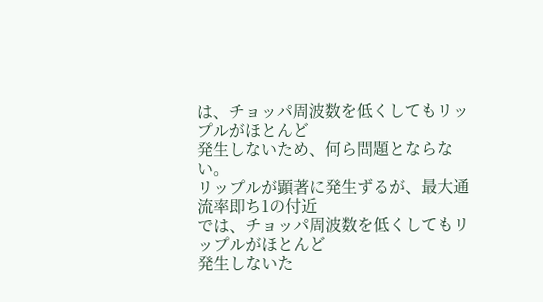は、チョッパ周波数を低くしてもリップルがほとんど
発生しないため、何ら問題とならない。
リップルが顕著に発生ずるが、最大通流率即ち1の付近
では、チョッパ周波数を低くしてもリップルがほとんど
発生しないた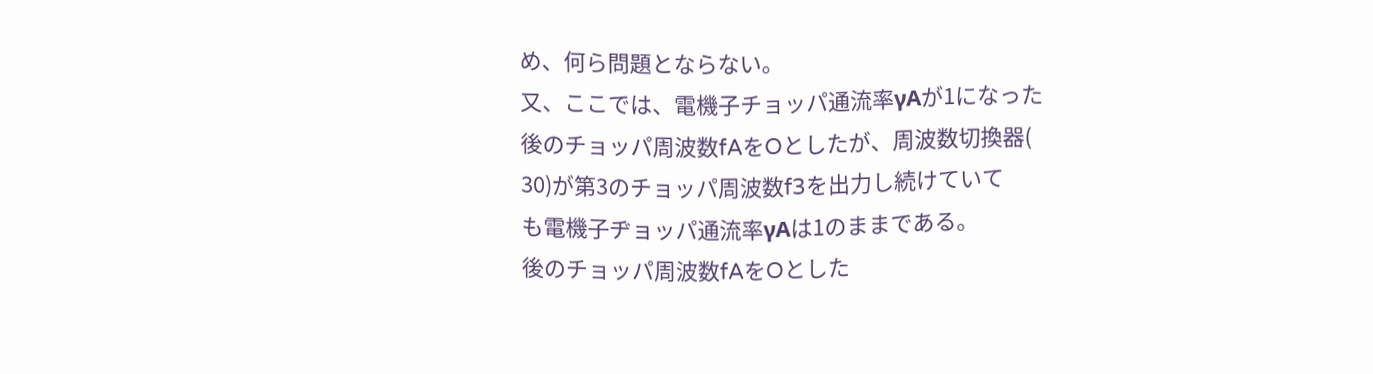め、何ら問題とならない。
又、ここでは、電機子チョッパ通流率γAが1になった
後のチョッパ周波数fAをOとしたが、周波数切換器(
30)が第3のチョッパ周波数f3を出力し続けていて
も電機子ヂョッパ通流率γAは1のままである。
後のチョッパ周波数fAをOとした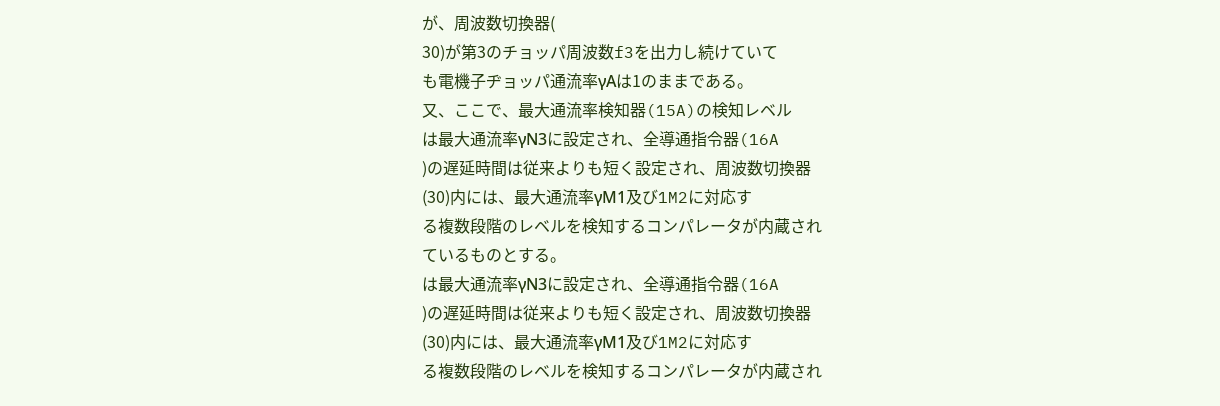が、周波数切換器(
30)が第3のチョッパ周波数f3を出力し続けていて
も電機子ヂョッパ通流率γAは1のままである。
又、ここで、最大通流率検知器(15A)の検知レベル
は最大通流率γN3に設定され、全導通指令器(16A
)の遅延時間は従来よりも短く設定され、周波数切換器
(30)内には、最大通流率γM1及び1M2に対応す
る複数段階のレベルを検知するコンパレータが内蔵され
ているものとする。
は最大通流率γN3に設定され、全導通指令器(16A
)の遅延時間は従来よりも短く設定され、周波数切換器
(30)内には、最大通流率γM1及び1M2に対応す
る複数段階のレベルを検知するコンパレータが内蔵され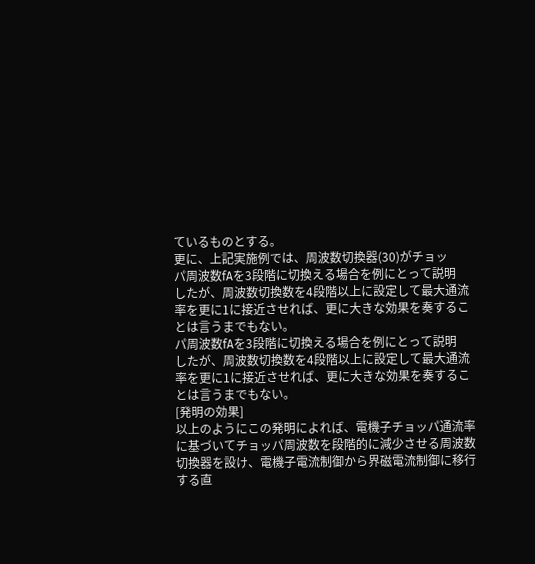ているものとする。
更に、上記実施例では、周波数切換器(30)がチョッ
パ周波数fAを3段階に切換える場合を例にとって説明
したが、周波数切換数を4段階以上に設定して最大通流
率を更に1に接近させれば、更に大きな効果を奏するこ
とは言うまでもない。
パ周波数fAを3段階に切換える場合を例にとって説明
したが、周波数切換数を4段階以上に設定して最大通流
率を更に1に接近させれば、更に大きな効果を奏するこ
とは言うまでもない。
[発明の効果]
以上のようにこの発明によれば、電機子チョッパ通流率
に基づいてチョッパ周波数を段階的に減少させる周波数
切換器を設け、電機子電流制御から界磁電流制御に移行
する直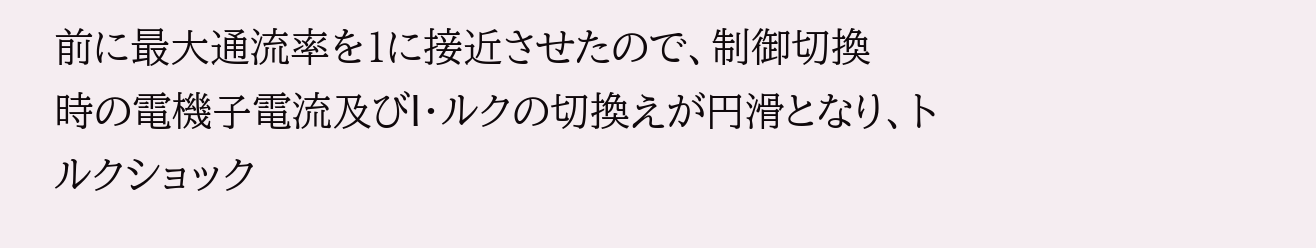前に最大通流率を1に接近させたので、制御切換
時の電機子電流及びl・ルクの切換えが円滑となり、ト
ルクショック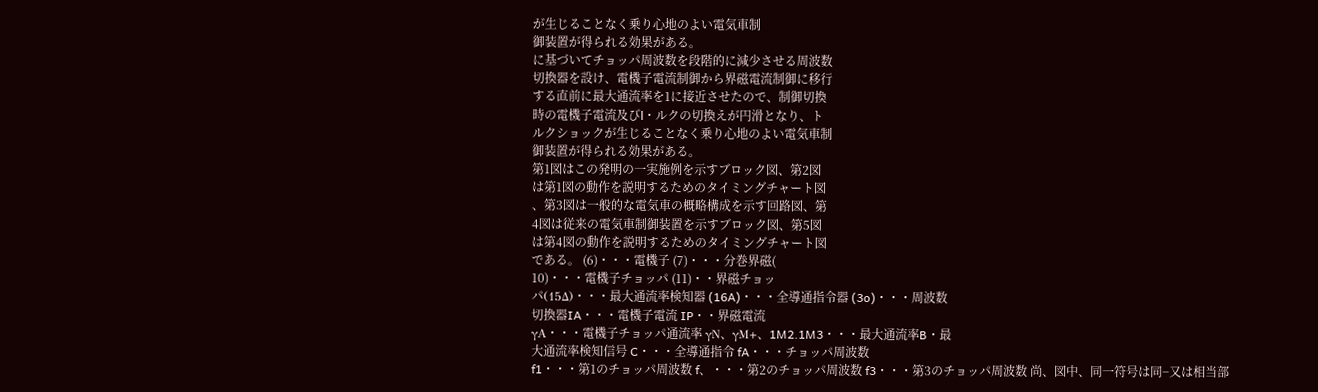が生じることなく乗り心地のよい電気車制
御装置が得られる効果がある。
に基づいてチョッパ周波数を段階的に減少させる周波数
切換器を設け、電機子電流制御から界磁電流制御に移行
する直前に最大通流率を1に接近させたので、制御切換
時の電機子電流及びl・ルクの切換えが円滑となり、ト
ルクショックが生じることなく乗り心地のよい電気車制
御装置が得られる効果がある。
第1図はこの発明の一実施例を示すブロック図、第2図
は第1図の動作を説明するためのタイミングチャート図
、第3図は一般的な電気車の概略構成を示す回路図、第
4図は従来の電気車制御装置を示すブロック図、第5図
は第4図の動作を説明するためのタイミングチャート図
である。 (6)・・・電機子 (7)・・・分巻界磁(
10)・・・電機子チョッパ (11)・・界磁チョッ
パ(15Δ)・・・最大通流率検知器 (16A)・・・全導通指令器 (3o)・・・周波数
切換器IA・・・電機子電流 IP・・界磁電流
γA・・・電機子チョッパ通流率 γN、γM+、1M2.1M3・・・最大通流率B・最
大通流率検知信号 C・・・全導通指令 fA・・・チョッパ周波数
f1・・・第1のチョッパ周波数 f、・・・第2のチョッパ周波数 f3・・・第3のチョッパ周波数 尚、図中、同一符号は同−又は相当部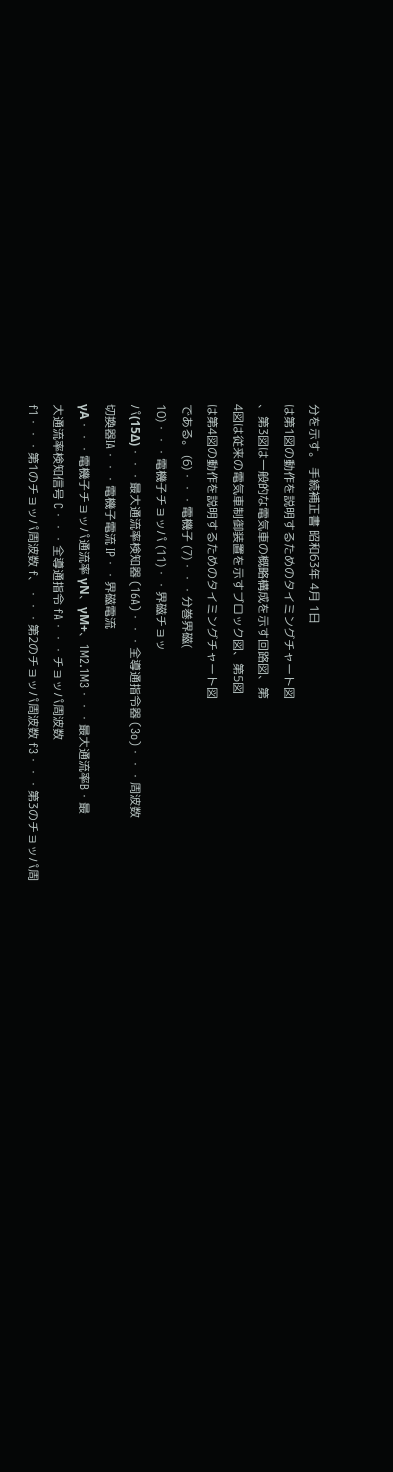分を示す。 手続補正書 昭和63年 4月 1日
は第1図の動作を説明するためのタイミングチャート図
、第3図は一般的な電気車の概略構成を示す回路図、第
4図は従来の電気車制御装置を示すブロック図、第5図
は第4図の動作を説明するためのタイミングチャート図
である。 (6)・・・電機子 (7)・・・分巻界磁(
10)・・・電機子チョッパ (11)・・界磁チョッ
パ(15Δ)・・・最大通流率検知器 (16A)・・・全導通指令器 (3o)・・・周波数
切換器IA・・・電機子電流 IP・・界磁電流
γA・・・電機子チョッパ通流率 γN、γM+、1M2.1M3・・・最大通流率B・最
大通流率検知信号 C・・・全導通指令 fA・・・チョッパ周波数
f1・・・第1のチョッパ周波数 f、・・・第2のチョッパ周波数 f3・・・第3のチョッパ周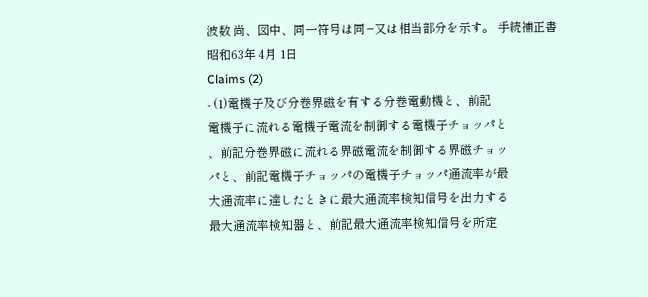波数 尚、図中、同一符号は同−又は相当部分を示す。 手続補正書 昭和63年 4月 1日
Claims (2)
- (1)電機子及び分巻界磁を有する分巻電動機と、前記
電機子に流れる電機子電流を制御する電機子チョッパと
、前記分巻界磁に流れる界磁電流を制御する界磁チョッ
パと、前記電機子チョッパの電機子チョッパ通流率が最
大通流率に達したときに最大通流率検知信号を出力する
最大通流率検知器と、前記最大通流率検知信号を所定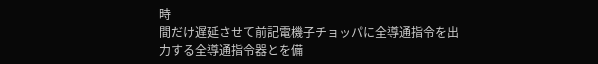時
間だけ遅延させて前記電機子チョッパに全導通指令を出
力する全導通指令器とを備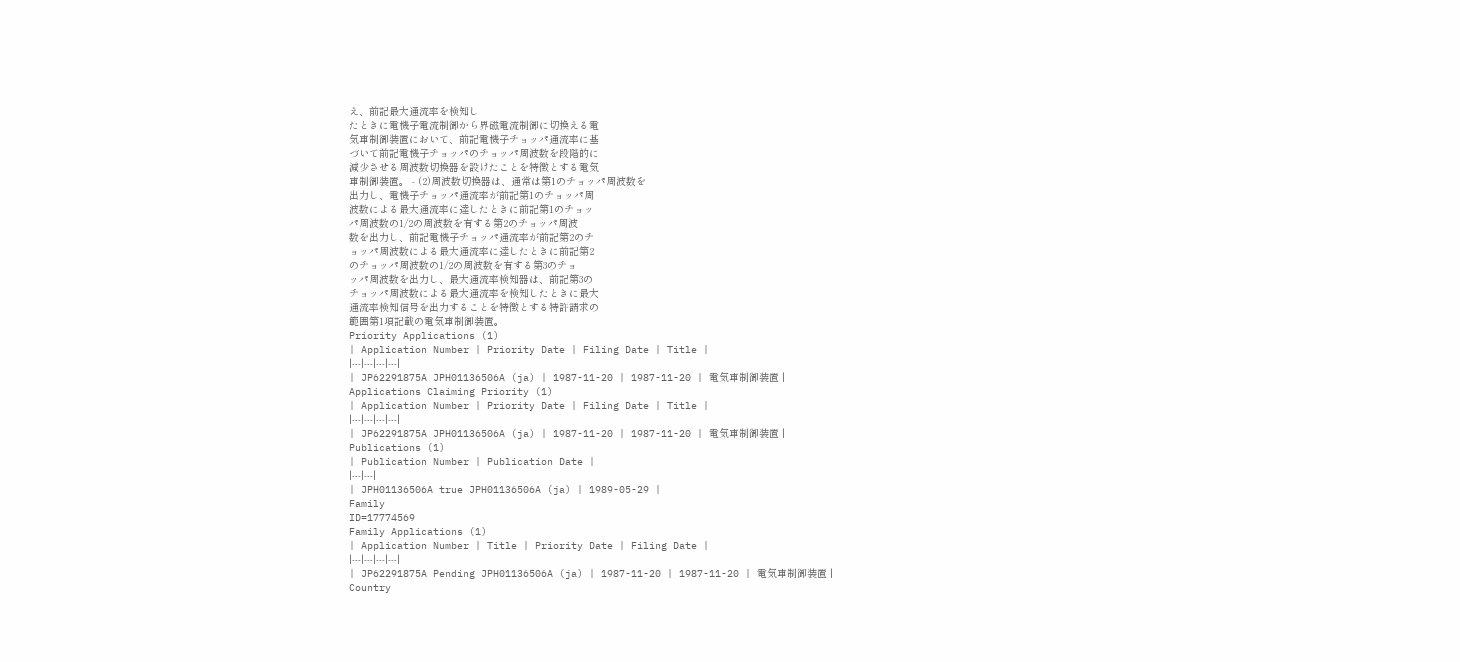え、前記最大通流率を検知し
たときに電機子電流制御から界磁電流制御に切換える電
気車制御装置において、前記電機子チョッパ通流率に基
づいて前記電機子チョッパのチョッパ周波数を段階的に
減少させる周波数切換器を設けたことを特徴とする電気
車制御装置。 - (2)周波数切換器は、通常は第1のチョッパ周波数を
出力し、電機子チョッパ通流率が前記第1のチョッパ周
波数による最大通流率に達したときに前記第1のチョッ
パ周波数の1/2の周波数を有する第2のチョッパ周波
数を出力し、前記電機子チョッパ通流率が前記第2のチ
ョッパ周波数による最大通流率に達したときに前記第2
のチョッパ周波数の1/2の周波数を有する第3のチョ
ッパ周波数を出力し、最大通流率検知器は、前記第3の
チョッパ周波数による最大通流率を検知したときに最大
通流率検知信号を出力することを特徴とする特許請求の
範囲第1項記載の電気車制御装置。
Priority Applications (1)
| Application Number | Priority Date | Filing Date | Title |
|---|---|---|---|
| JP62291875A JPH01136506A (ja) | 1987-11-20 | 1987-11-20 | 電気車制御装置 |
Applications Claiming Priority (1)
| Application Number | Priority Date | Filing Date | Title |
|---|---|---|---|
| JP62291875A JPH01136506A (ja) | 1987-11-20 | 1987-11-20 | 電気車制御装置 |
Publications (1)
| Publication Number | Publication Date |
|---|---|
| JPH01136506A true JPH01136506A (ja) | 1989-05-29 |
Family
ID=17774569
Family Applications (1)
| Application Number | Title | Priority Date | Filing Date |
|---|---|---|---|
| JP62291875A Pending JPH01136506A (ja) | 1987-11-20 | 1987-11-20 | 電気車制御装置 |
Country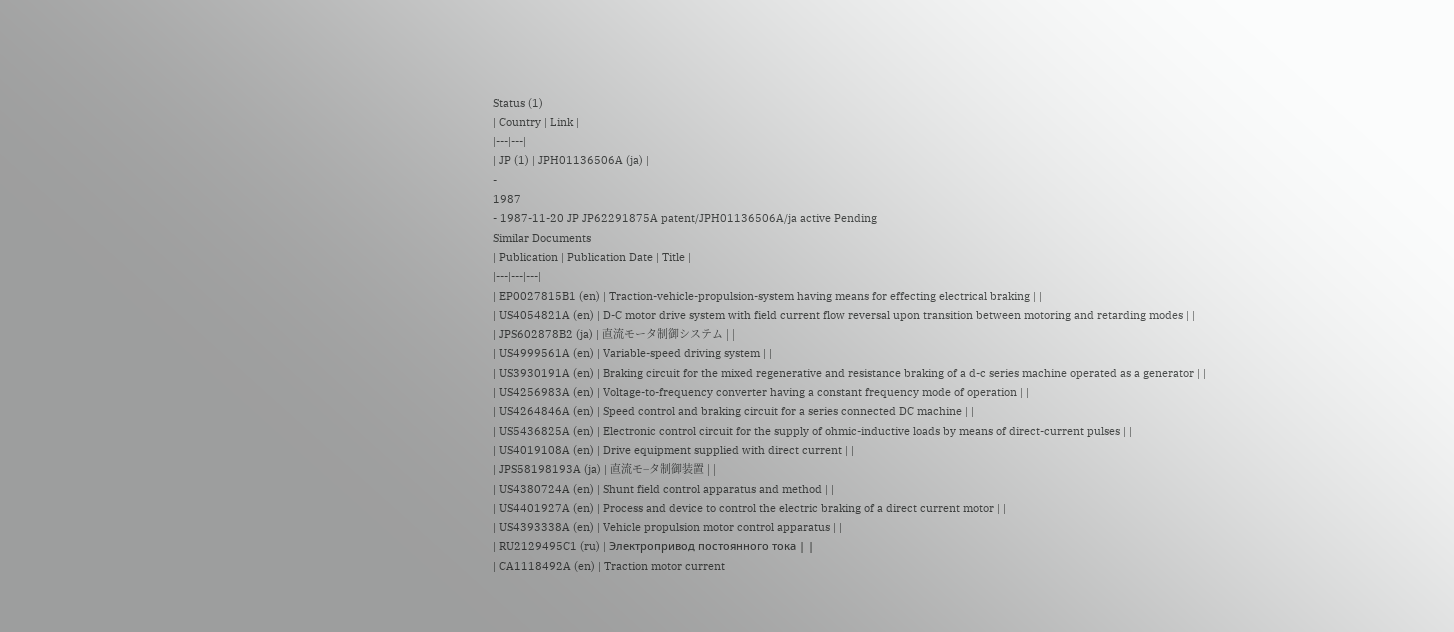Status (1)
| Country | Link |
|---|---|
| JP (1) | JPH01136506A (ja) |
-
1987
- 1987-11-20 JP JP62291875A patent/JPH01136506A/ja active Pending
Similar Documents
| Publication | Publication Date | Title |
|---|---|---|
| EP0027815B1 (en) | Traction-vehicle-propulsion-system having means for effecting electrical braking | |
| US4054821A (en) | D-C motor drive system with field current flow reversal upon transition between motoring and retarding modes | |
| JPS602878B2 (ja) | 直流モータ制御システム | |
| US4999561A (en) | Variable-speed driving system | |
| US3930191A (en) | Braking circuit for the mixed regenerative and resistance braking of a d-c series machine operated as a generator | |
| US4256983A (en) | Voltage-to-frequency converter having a constant frequency mode of operation | |
| US4264846A (en) | Speed control and braking circuit for a series connected DC machine | |
| US5436825A (en) | Electronic control circuit for the supply of ohmic-inductive loads by means of direct-current pulses | |
| US4019108A (en) | Drive equipment supplied with direct current | |
| JPS58198193A (ja) | 直流モ−タ制御装置 | |
| US4380724A (en) | Shunt field control apparatus and method | |
| US4401927A (en) | Process and device to control the electric braking of a direct current motor | |
| US4393338A (en) | Vehicle propulsion motor control apparatus | |
| RU2129495C1 (ru) | Электропривод постоянного тока | |
| CA1118492A (en) | Traction motor current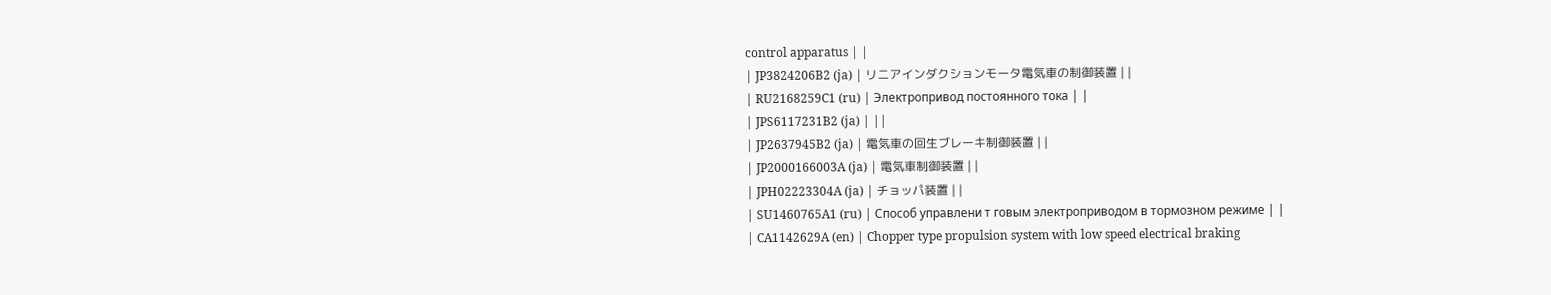control apparatus | |
| JP3824206B2 (ja) | リニアインダクションモータ電気車の制御装置 | |
| RU2168259C1 (ru) | Электропривод постоянного тока | |
| JPS6117231B2 (ja) | ||
| JP2637945B2 (ja) | 電気車の回生ブレーキ制御装置 | |
| JP2000166003A (ja) | 電気車制御装置 | |
| JPH02223304A (ja) | チョッパ装置 | |
| SU1460765A1 (ru) | Способ управлени т говым электроприводом в тормозном режиме | |
| CA1142629A (en) | Chopper type propulsion system with low speed electrical braking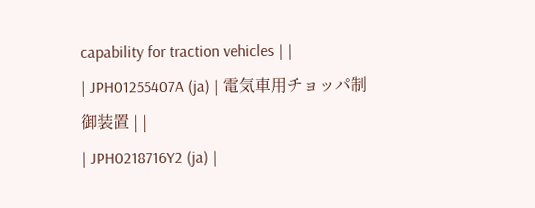capability for traction vehicles | |
| JPH01255407A (ja) | 電気車用チョッパ制御装置 | |
| JPH0218716Y2 (ja) |